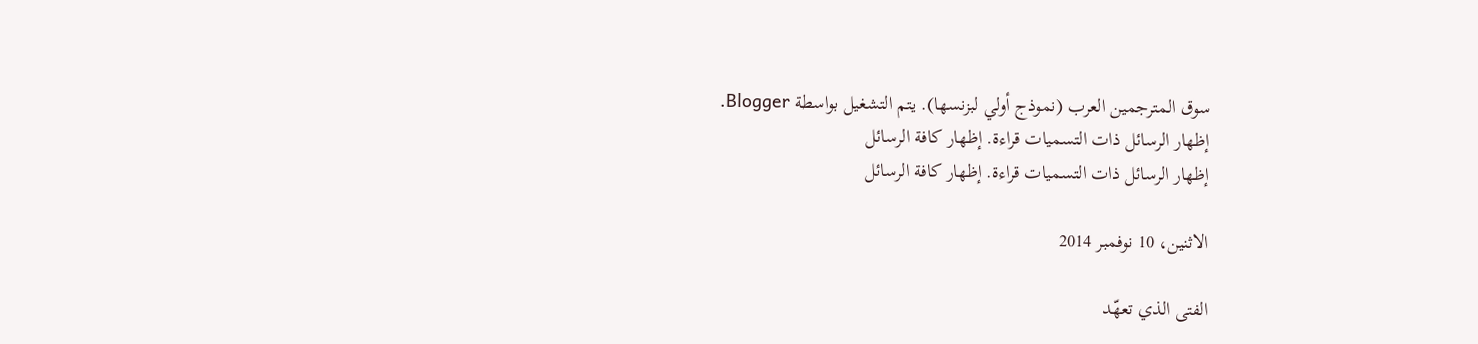سوق المترجمين العرب (نموذج أولي لبزنسها). يتم التشغيل بواسطة Blogger.
إظهار الرسائل ذات التسميات قراءة. إظهار كافة الرسائل
إظهار الرسائل ذات التسميات قراءة. إظهار كافة الرسائل

الاثنين، 10 نوفمبر 2014

الفتى الذي تعهّد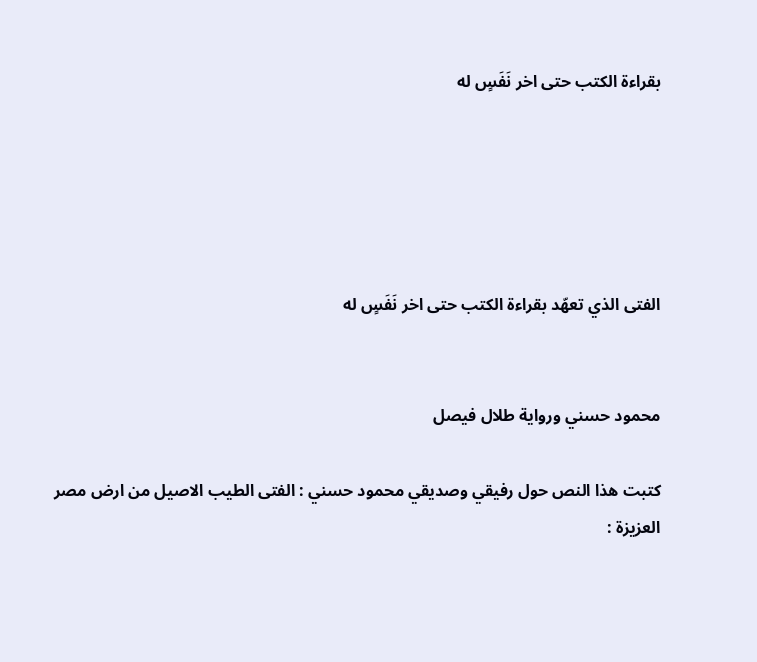بقراءة الكتب حتى اخر نَفَسٍ له





الفتى الذي تعهّد بقراءة الكتب حتى اخر نَفَسٍ له


محمود حسني ورواية طلال فيصل

كتبت هذا النص حول رفيقي وصديقي محمود حسني : الفتى الطيب الاصيل من ارض مصر العزيزة :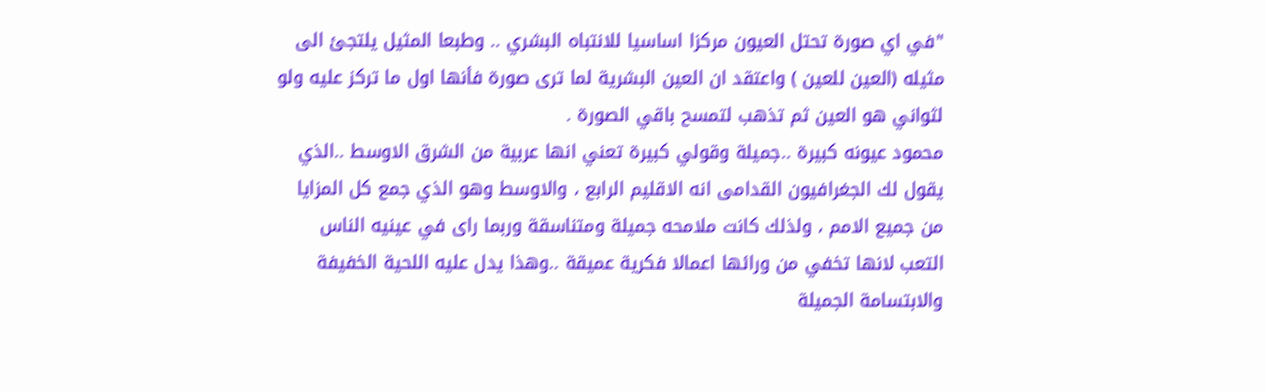"في اي صورة تحتل العيون مركزا اساسيا للانتباه البشري .. وطبعا المثيل يلتجئ الى مثيله (العين للعين ) واعتقد ان العين البشرية لما ترى صورة فأنها اول ما تركز عليه ولو لثواني هو العين ثم تذهب لتمسح باقي الصورة .
محمود عيونه كبيرة ..جميلة وقولي كبيرة تعني انها عربية من الشرق الاوسط ..الذي يقول لك الجغرافيون القدامى انه الاقليم الرابع ، والاوسط وهو الذي جمع كل المزايا من جميع الامم ، ولذلك كانت ملامحه جميلة ومتناسقة وربما راى في عينيه الناس التعب لانها تخفي من ورائها اعمالا فكرية عميقة ..وهذا يدل عليه اللحية الخفيفة والابتسامة الجميلة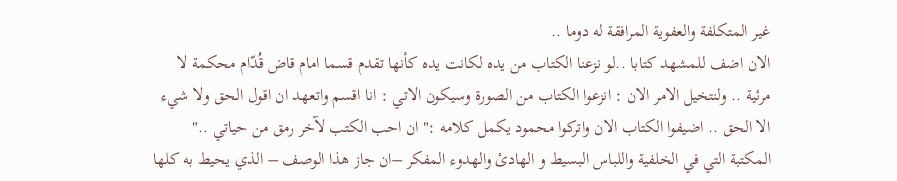غير المتكلفة والعفوية المرافقة له دوما ..
الان اضف للمشهد كتابا ..لو نزعنا الكتاب من يده لكانت يده كأنها تقدم قسما امام قاض قُدّام محكمة لا مرئية .. ولنتخيل الامر الان : انزعوا الكتاب من الصورة وسيكون الاتي : انا اقسم واتعهد ان اقول الحق ولا شيء الا الحق .. اضيفوا الكتاب الان واتركوا محمود يكمل كلامه :" ان احب الكتب لآخر رمق من حياتي .."
المكتبة التي في الخلفية واللباس البسيط و الهادئ والهدوء المفكر –ان جاز هذا الوصف – الذي يحيط به كلها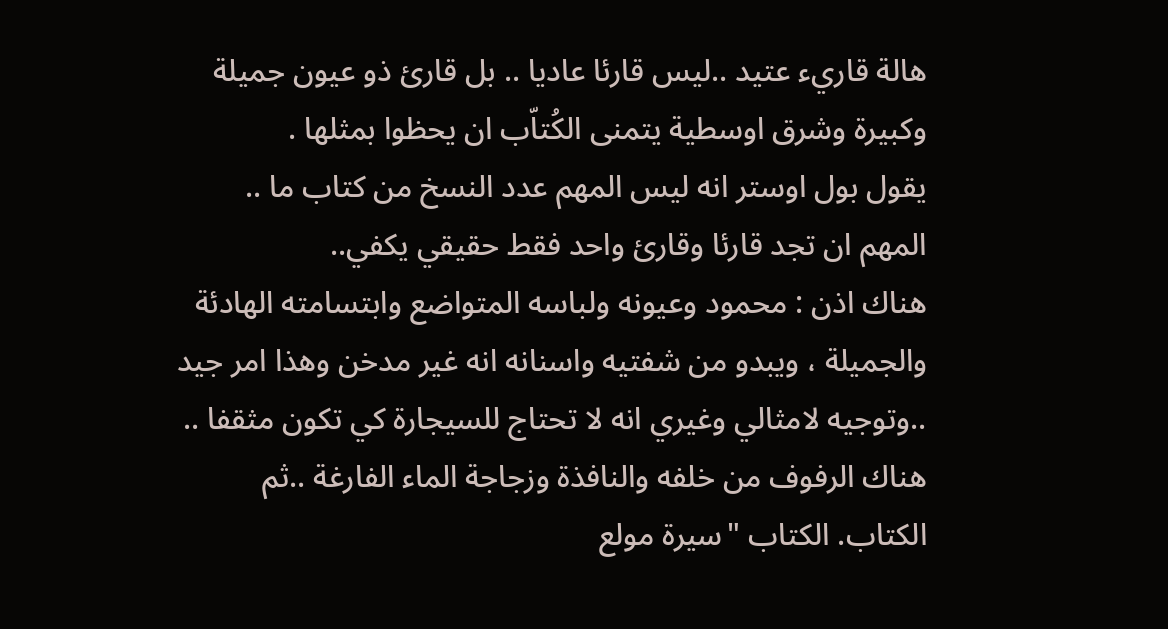هالة قاريء عتيد ..ليس قارئا عاديا .. بل قارئ ذو عيون جميلة وكبيرة وشرق اوسطية يتمنى الكُتاّب ان يحظوا بمثلها .
يقول بول اوستر انه ليس المهم عدد النسخ من كتاب ما .. المهم ان تجد قارئا وقارئ واحد فقط حقيقي يكفي..
هناك اذن : محمود وعيونه ولباسه المتواضع وابتسامته الهادئة والجميلة ، ويبدو من شفتيه واسنانه انه غير مدخن وهذا امر جيد ..وتوجيه لامثالي وغيري انه لا تحتاج للسيجارة كي تكون مثقفا ..
هناك الرفوف من خلفه والنافذة وزجاجة الماء الفارغة ..ثم الكتاب. الكتاب "سيرة مولع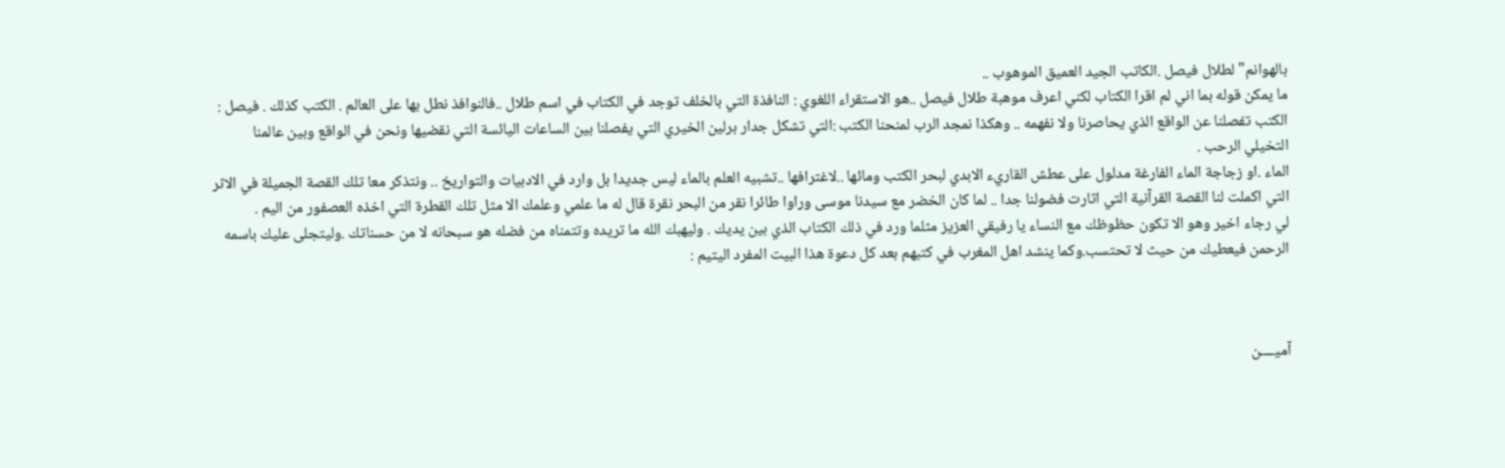بالهوانم" لطلال فيصل .الكاتب الجيد العميق الموهوب ..
ما يمكن قوله بما اني لم اقرا الكتاب لكني اعرف موهبة طلال فيصل ..هو الاستقراء اللغوي : النافذة التي بالخلف توجد في الكتاب في اسم طلال ..فالنوافذ نطل بها على العالم . الكتب كذلك . فيصل : الكتب تفصلنا عن الواقع الذي يحاصرنا ولا نفهمه .. وهكذا نمجد الرب لمنحنا الكتب :التي تشكل جدار برلين الخيري التي يفصلنا بين الساعات اليائسة التي نقضيها ونحن في الواقع وبين عالمنا التخيلي الرحب .
الماء .او زجاجة الماء الفارغة مدلول على عطش القاريء الابدي لبحر الكتب ومائها ..لاغترافها ..تشبيه العلم بالماء ليس جديدا بل وارد في الادبيات والتواريخ .. ونتذكر معا تلك القصة الجميلة في الاثر التي اكملت لنا القصة القرآنية التي اثارت فضولنا جدا .. لما كان الخضر مع سيدنا موسى وراوا طائرا نقر من البحر نقرة قال له ما علمي وعلمك الا مثل تلك القطرة التي اخذه العصفور من اليم .
لي رجاء اخير وهو الا تكون حظوظك مع النساء يا رفيقي العزيز مثلما ورد في ذلك الكتاب الذي بين يديك . وليهبك الله ما تريده وتتمناه من فضله هو سبحانه لا من حسناتك .وليتجلى عليك باسمه الرحمن فيعطيك من حيث لا تحتسب.وكما ينشد اهل المغرب في كتبهم بعد كل دعوة هذا البيت المفرد اليتيم :



آميــــن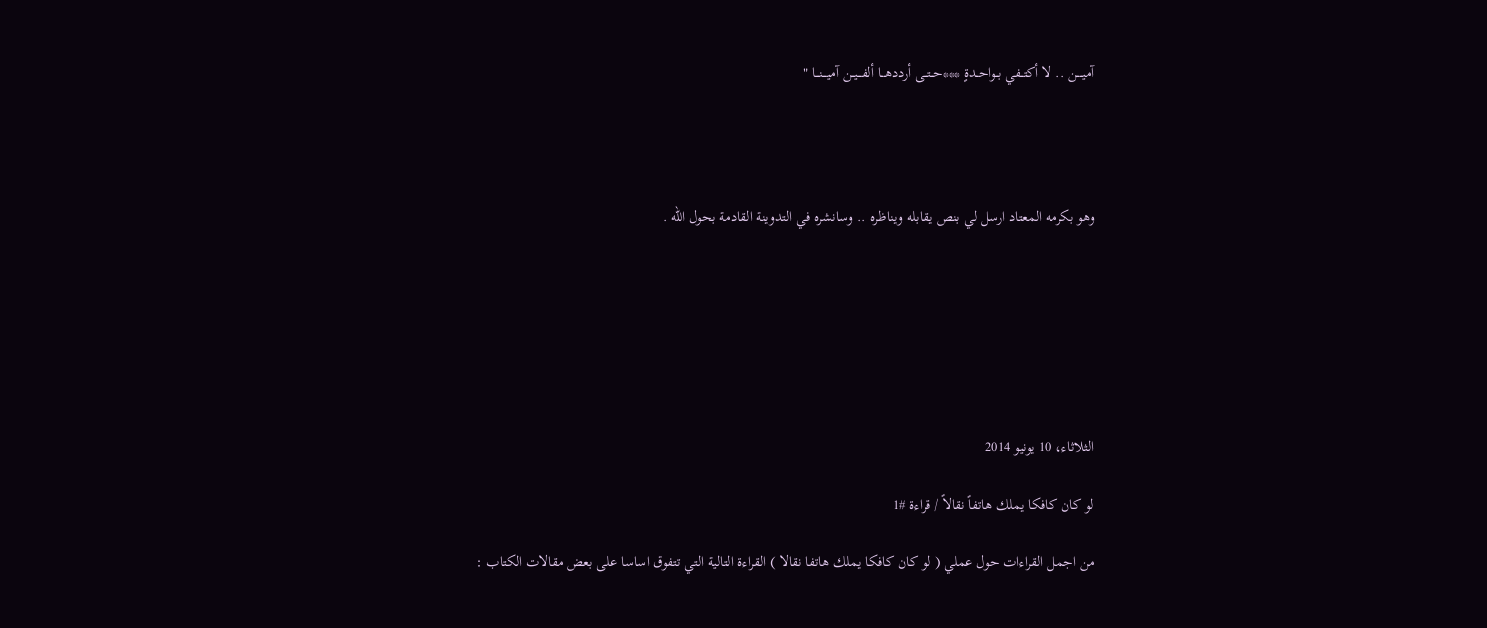آميــــن .. لا أكتــفي بــواحــدةٍ ***حــتــى أرددهـــا ألفـــيــن آميـــنـــا "




وهو بكرمه المعتاد ارسل لي بنص يقابله ويناظره .. وسانشره في التدوينة القادمة بحول الله .







الثلاثاء، 10 يونيو 2014

لو كان كافكا يملك هاتفاً نقالاً / قراءة #1

من اجمل القراءات حول عملي ( لو كان كافكا يملك هاتفا نقالا ) القراءة التالية التي تتفوق اساسا على بعض مقالات الكتاب :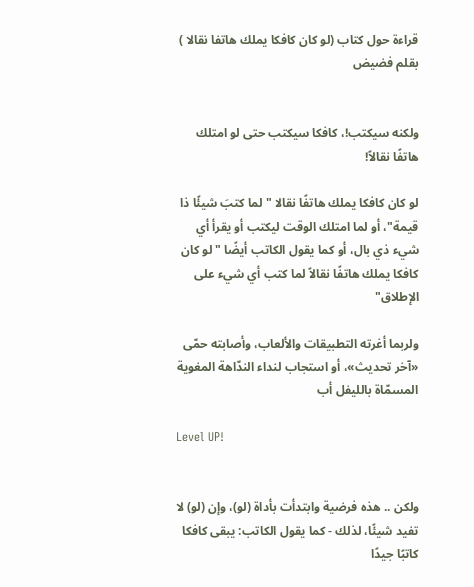قراءة حول كتاب (لو كان كافكا يملك هاتفا نقالا ) بقلم فضيض


ولكنه سيكتب!، كافكا سيكتب حتى لو امتلك هاتفًا نقالاً!

لو كان كافكا يملك هاتفًا نقالا "لما كتبَ شيئًا ذا قيمة"، أو لما امتلك الوقت ليكتب أو يقرأ أي شيء ذي بال، أو كما يقول الكاتب أيضًا "لو كان كافكا يملك هاتفًا نقالاً لما كتب أي شيء على الإطلاق"

ولربما أغرته التطبيقات والألعاب، وأصابته حمّى «آخر تحديث»، أو استجاب لنداء الندّاهة المغوية المسمّاة بالليفل أب

Level UP!


ولكن .. هذه فرضية وابتدأت بأداة (لو)، وإن (لو) لا تفيد شيئًا، لذلك - كما يقول الكاتب: يبقى كافكا كاتبًا جيدًا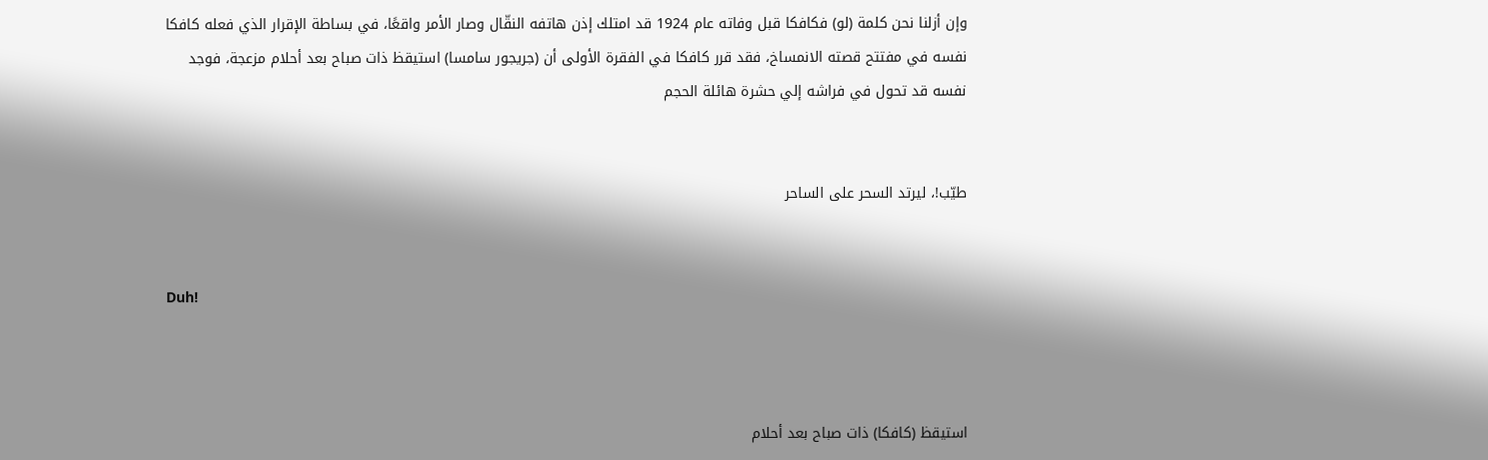وإن أزلنا نحن كلمة (لو) فكافكا قبل وفاته عام 1924 قد امتلك إذن هاتفه النقّال وصار الأمر واقعًا، في بساطة الإقرار الذي فعله كافكا نفسه في مفتتح قصته الانمساخ، فقد قرر كافكا في الفقرة الأولى أن (جريجور سامسا) استيقظ ذات صباح بعد أحلام مزعجة، فوجد نفسه قد تحول في فراشه إلي حشرة هائلة الحجم


طيّب!، ليرتد السحر على الساحر


Duh!



استيقظ (كافكا) ذات صباح بعد أحلام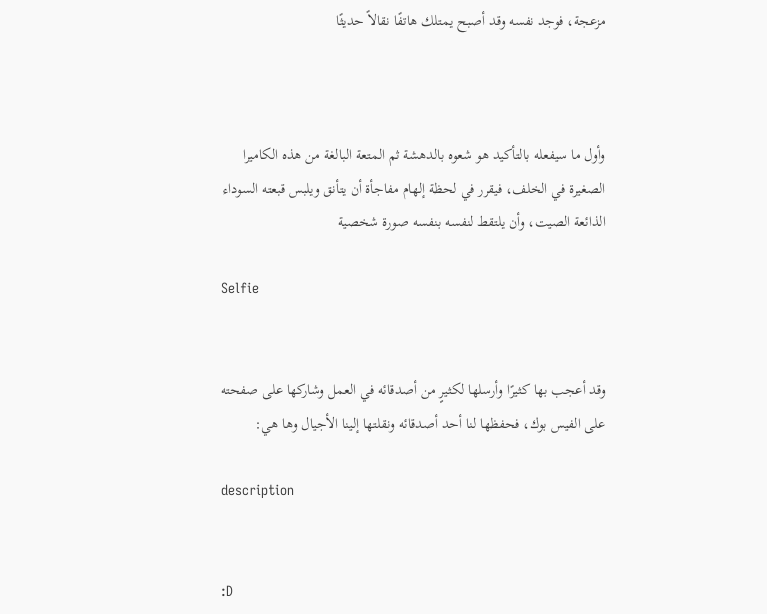مزعجة، فوجد نفسه وقد أصبح يمتلك هاتفًا نقالاً حديثًا



وأول ما سيفعله بالتأكيد هو شعوه بالدهشة ثم المتعة البالغة من هذه الكاميرا الصغيرة في الخلف، فيقرر في لحظة إلهام مفاجأة أن يتأنق ويلبس قبعته السوداء الذائعة الصيت، وأن يلتقط لنفسه بنفسه صورة شخصية

Selfie


وقد أعجب بها كثيرًا وأرسلها لكثيرٍ من أصدقائه في العمل وشاركها على صفحته على الفيس بوك، فحفظها لنا أحد أصدقائه ونقلتها إلينا الأجيال وها هي:

description


:D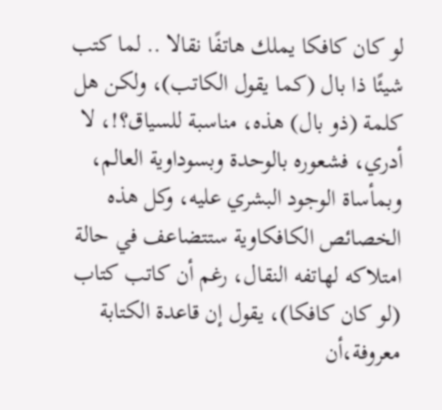لو كان كافكا يملك هاتفًا نقالا .. لما كتب شيئًا ذا بال (كما يقول الكاتب)، ولكن هل كلمة (ذو بال) هذه، مناسبة للسياق؟!، لا أدري، فشعوره بالوحدة وبسوداوية العالم، وبمأساة الوجود البشري عليه، وكل هذه الخصائص الكافكاوية ستتضاعف في حالة امتلاكه لهاتفه النقال، رغم أن كاتب كتاب (لو كان كافكا)، يقول إن قاعدة الكتابة معروفة،أن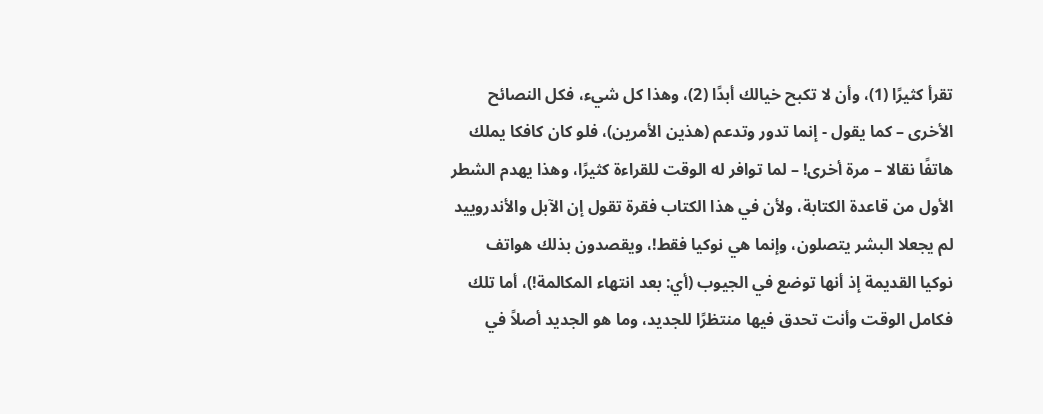تقرأ كثيرًا (1)، وأن لا تكبح خيالك أبدًا (2)، وهذا كل شيء، فكل النصائح الأخرى – كما يقول - إنما تدور وتدعم (هذين الأمرين)، فلو كان كافكا يملك هاتفًا نقالا – مرة أخرى! – لما توافر له الوقت للقراءة كثيرًا، وهذا يهدم الشطر الأول من قاعدة الكتابة، ولأن في هذا الكتاب فقرة تقول إن الآبل والأندروييد لم يجعلا البشر يتصلون، وإنما هي نوكيا فقط!، ويقصدون بذلك هواتف نوكيا القديمة إذ أنها توضع في الجيوب (أي: بعد انتهاء المكالمة!)، أما تلك فكامل الوقت وأنت تحدق فيها منتظرًا للجديد، وما هو الجديد أصلاً في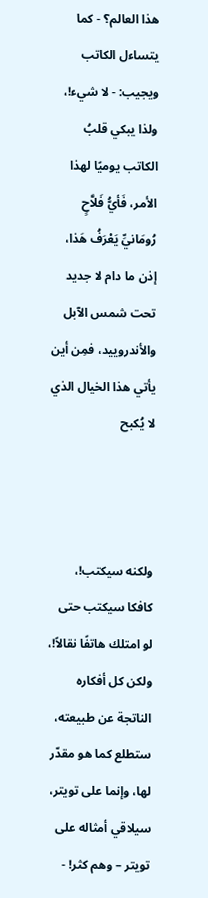هذا العالم؟ - كما يتساءل الكاتب ويجيب: - لا شيء!، ولذا يبكي قلبُ الكاتب يوميًا لهذا الأمر، فَأيُّ فَلاَّحٍ رُومَانيِّ يَعْرَفُ هَذا، إذن ما دام لا جديد تحت شمس الآبل والأندروييد، فمِن أين يأتي هذا الخيال الذي لا يُكبح



ولكنه سيكتب!، كافكا سيكتب حتى لو امتلك هاتفًا نقالاً!، ولكن كل أفكاره الناتجة عن طبيعته، ستطلع كما هو مقدّر لها، وإنما على تويتر، سيلاقي أمثاله على تويتر – وهم كثر! -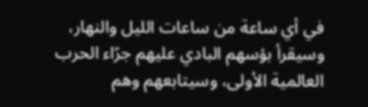في أي ساعة من ساعات الليل والنهار، وسيقرأ بؤسهم البادي عليهم جرّاء الحرب العالمية الأولى، وسيتابعهم وهم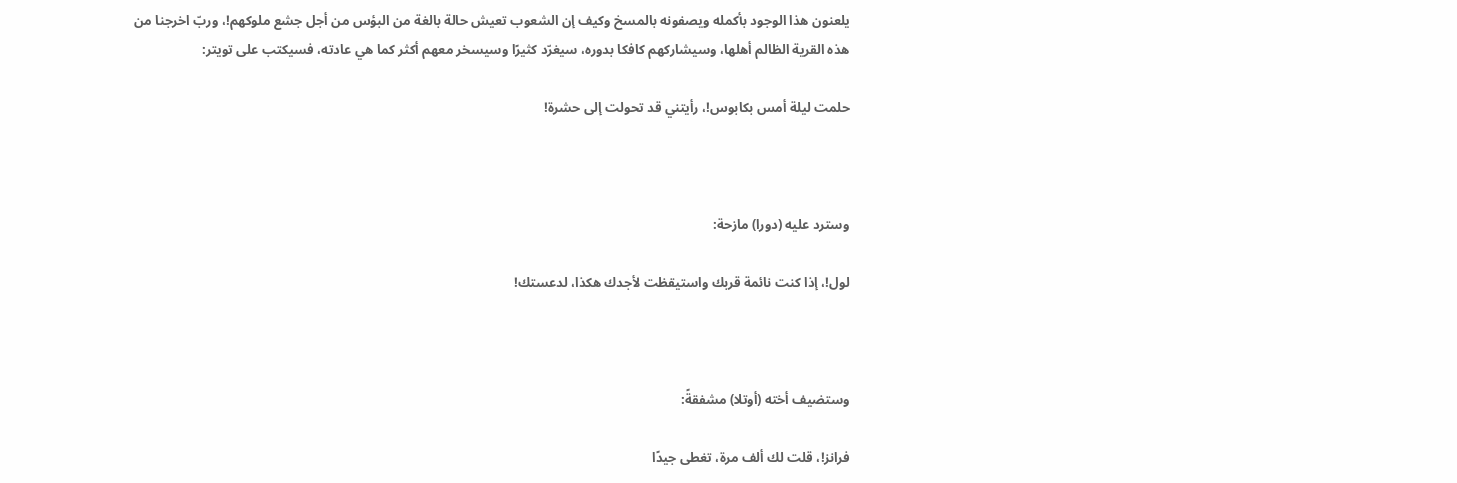يلعنون هذا الوجود بأكمله ويصفونه بالمسخ وكيف إن الشعوب تعيش حالة بالغة من البؤس من أجل جشع ملوكهم!، وربّ اخرجنا من هذه القرية الظالم أهلها، وسيشاركهم كافكا بدوره، سيغرّد كثيرًا وسيسخر معهم أكثر كما هي عادته، فسيكتب على تويتر:

حلمت ليلة أمس بكابوس!، رأيتني قد تحولت إلى حشرة!



وسترد عليه (دورا) مازحة:

لول!، إذا كنت نائمة قربك واستيقظت لأجدك هكذا، لدعستك!



وستضيف أخته (أوتلا) مشفقةً:

فرانز!، قلت لك ألف مرة، تغطى جيدًا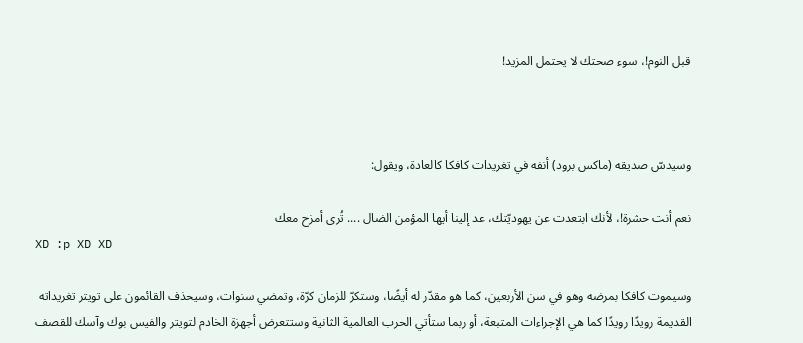قبل النوم!، سوء صحتك لا يحتمل المزيد!



وسيدسّ صديقه (ماكس برود) أنفه في تغريدات كافكا كالعادة، ويقول:

نعم أنت حشرة!، لأنك ابتعدت عن يهوديّتك، عد إلينا أيها المؤمن الضال .... تُرى أمزح معك
XD :p XD XD

وسيموت كافكا بمرضه وهو في سن الأربعين، كما هو مقدّر له أيضًا، وستكرّ للزمان كرّة، وتمضي سنوات، وسيحذف القائمون على تويتر تغريداته القديمة رويدًا رويدًا كما هي الإجراءات المتبعة، أو ربما ستأتي الحرب العالمية الثانية وستتعرض أجهزة الخادم لتويتر والفيس بوك وآسك للقصف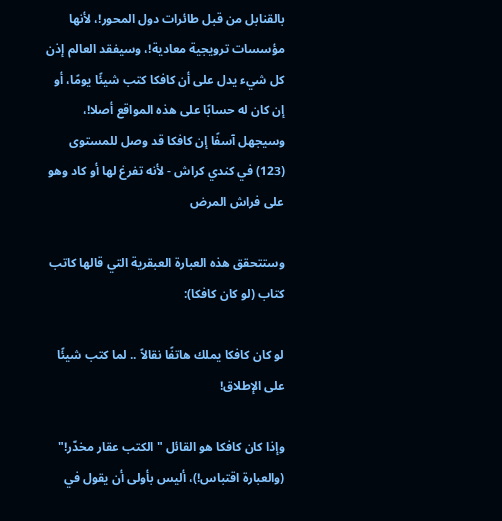بالقنابل من قبل طائرات دول المحور!، لأنها مؤسسات ترويجية معادية!، وسيفقد العالم إذن كل شيء يدل على أن كافكا كتب شيئًا يومًا، أو إن كان له حسابًا على هذه المواقع أصلا!، وسيجهل آسفًا إن كافكا قد وصل للمستوى (123) في كندي كراش - لأنه تفرغ لها أو كاد وهو على فراش المرض

وستتحقق هذه العبارة العبقرية التي قالها كاتب كتاب (لو كان كافكا):

لو كان كافكا يملك هاتفًا نقالاً .. لما كتب شيئًا على الإطلاق!

وإذا كان كافكا هو القائل "الكتب عقار مخدّر!" (والعبارة اقتباس!)، أليس بأولى أن يقول في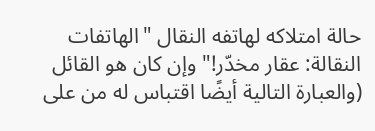حالة امتلاكه لهاتفه النقال "الهاتفات النقالة: عقار مخدّر!" وإن كان هو القائل (والعبارة التالية أيضًا اقتباس له من على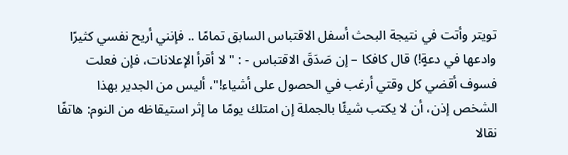تويتر وأتت في نتيجة البحث أسفل الاقتباس السابق تمامًا .. فإنني أريح نفسي كثيرًا وادعها في دعةٍ!) قال كافكا – إن صَدَقَ الاقتباس - : "لا أقرأ الإعلانات، فإن فعلت فسوف أقضي كل وقتي أرغب في الحصول على أشياء!"، أليس من الجدير بهذا الشخص إذن، أن لا يكتب شيئًا بالجملة إن امتلك يومًا ما إثر استيقاظه من النوم: هاتفًا نقالا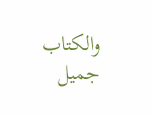والكتاب جميل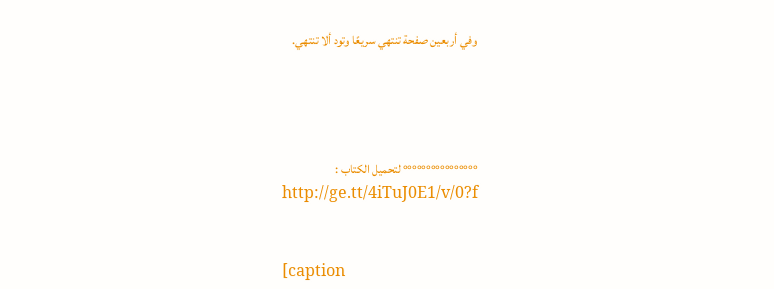وفي أربعين صفحة تنتهي سريعًا وتود ألا تنتهي.




°°°°°°°°°°°°°°°° لتحميل الكتاب :
http://ge.tt/4iTuJ0E1/v/0?f


[caption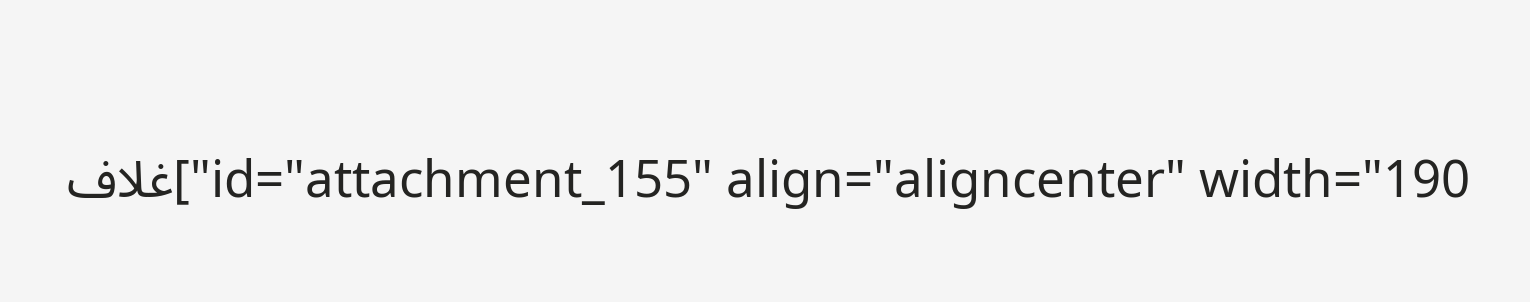id="attachment_155" align="aligncenter" width="190"]غلاف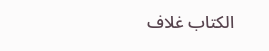الكتاب غلاف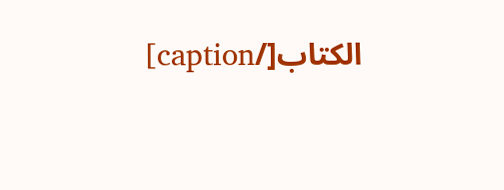الكتاب[/caption]